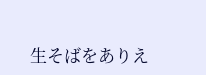生そばをありえ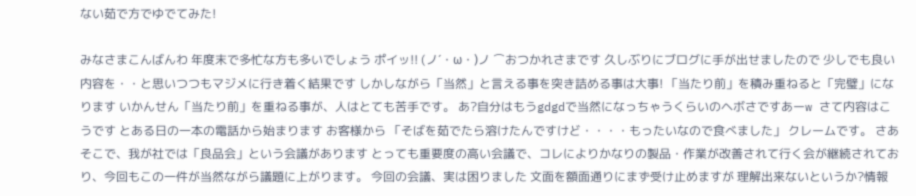ない茹で方でゆでてみた!

みなさまこんばんわ 年度末で多忙な方も多いでしょう ポイッ!! (ノ´・ω・)ノ ⌒おつかれさまです 久しぶりにブログに手が出せましたので 少しでも良い内容を・・と思いつつもマジメに行き着く結果です しかしながら「当然」と言える事を突き詰める事は大事! 「当たり前」を積み重ねると「完璧」になります いかんせん「当たり前」を重ねる事が、人はとても苦手です。 あ?自分はもうgdgdで当然になっちゃうくらいのヘボさですあーw さて内容はこうです とある日の一本の電話から始まります お客様から 「そばを茹でたら溶けたんですけど・・・・もったいなので食べました」 クレームです。 さあそこで、我が社では「良品会」という会議があります とっても重要度の高い会議で、コレによりかなりの製品・作業が改善されて行く会が継続されており、今回もこの一件が当然ながら議題に上がります。 今回の会議、実は困りました 文面を額面通りにまず受け止めますが 理解出来ないというか?情報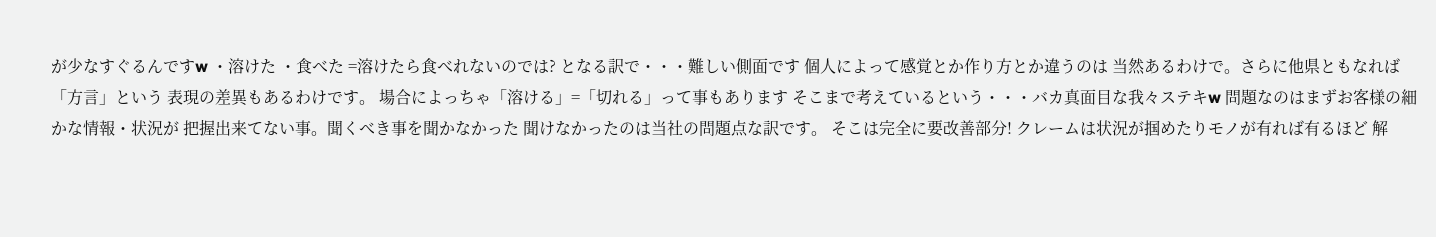が少なすぐるんですw ・溶けた ・食べた =溶けたら食べれないのでは? となる訳で・・・難しい側面です 個人によって感覚とか作り方とか違うのは 当然あるわけで。さらに他県ともなれば「方言」という 表現の差異もあるわけです。 場合によっちゃ「溶ける」=「切れる」って事もあります そこまで考えているという・・・バカ真面目な我々ステキw 問題なのはまずお客様の細かな情報・状況が 把握出来てない事。聞くべき事を聞かなかった 聞けなかったのは当社の問題点な訳です。 そこは完全に要改善部分! クレームは状況が掴めたりモノが有れば有るほど 解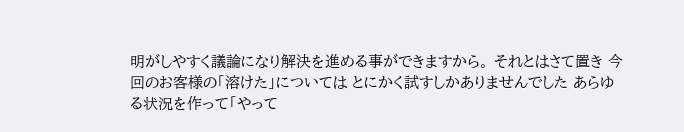明がしやすく議論になり解決を進める事ができますから。 それとはさて置き 今回のお客様の「溶けた」については とにかく試すしかありませんでした あらゆる状況を作って「やって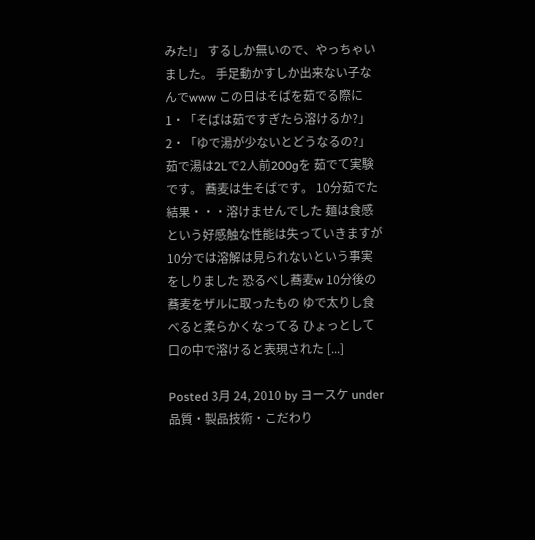みた!」 するしか無いので、やっちゃいました。 手足動かすしか出来ない子なんでwww この日はそばを茹でる際に 1・「そばは茹ですぎたら溶けるか?」 2・「ゆで湯が少ないとどうなるの?」 茹で湯は2Lで2人前200gを 茹でて実験です。 蕎麦は生そばです。 10分茹でた結果・・・溶けませんでした 麺は食感という好感触な性能は失っていきますが 10分では溶解は見られないという事実をしりました 恐るべし蕎麦w 10分後の蕎麦をザルに取ったもの ゆで太りし食べると柔らかくなってる ひょっとして口の中で溶けると表現された [...]

Posted 3月 24, 2010 by ヨースケ under 品質・製品技術・こだわり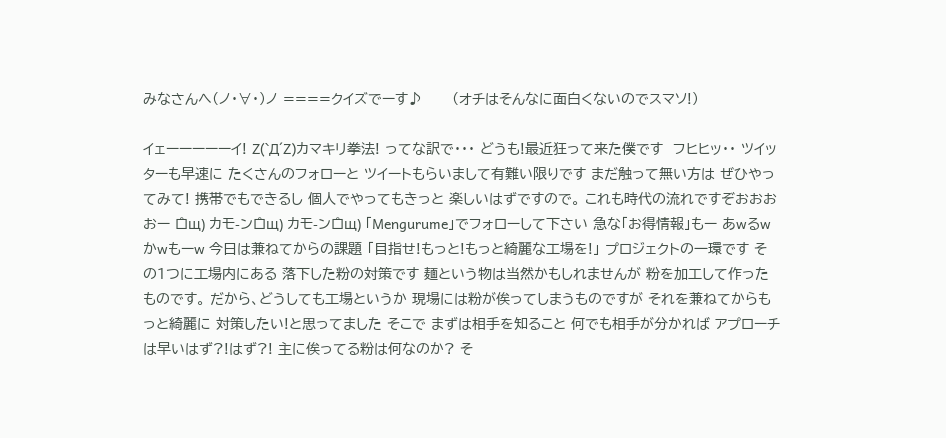みなさんへ(ノ・∀・)ノ ====クイズでーす♪      (オチはそんなに面白くないのでスマソ!)

イェーーーーーイ! Z(`Д´Z)カマキリ拳法! ってな訳で・・・ どうも!最近狂って来た僕です  フヒヒッ・・ ツイッターも早速に たくさんのフォローと ツイートもらいまして有難い限りです まだ触って無い方は ぜひやってみて! 携帯でもできるし 個人でやってもきっと 楽しいはずですので。 これも時代の流れですぞおおおおー ロ゚щ) カモ-ンロ゚щ) カモ-ンロ゚щ) 「Mengurume」でフォローして下さい 急な「お得情報」もー あwるwかwもーw 今日は兼ねてからの課題 「目指せ!もっと!もっと綺麗な工場を!」 プロジェクトの一環です その1つに工場内にある 落下した粉の対策です 麺という物は当然かもしれませんが 粉を加工して作ったものです。 だから、どうしても工場というか 現場には粉が俟ってしまうものですが それを兼ねてからもっと綺麗に 対策したい!と思ってました そこで まずは相手を知ること 何でも相手が分かれば アプローチは早いはず?!はず?! 主に俟ってる粉は何なのか? そ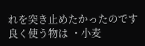れを突き止めたかったのです 良く使う物は ・小麦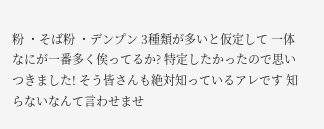粉 ・そば粉 ・デンプン 3種類が多いと仮定して 一体なにが一番多く俟ってるか? 特定したかったので思いつきました! そう皆さんも絶対知っているアレです 知らないなんて言わせませ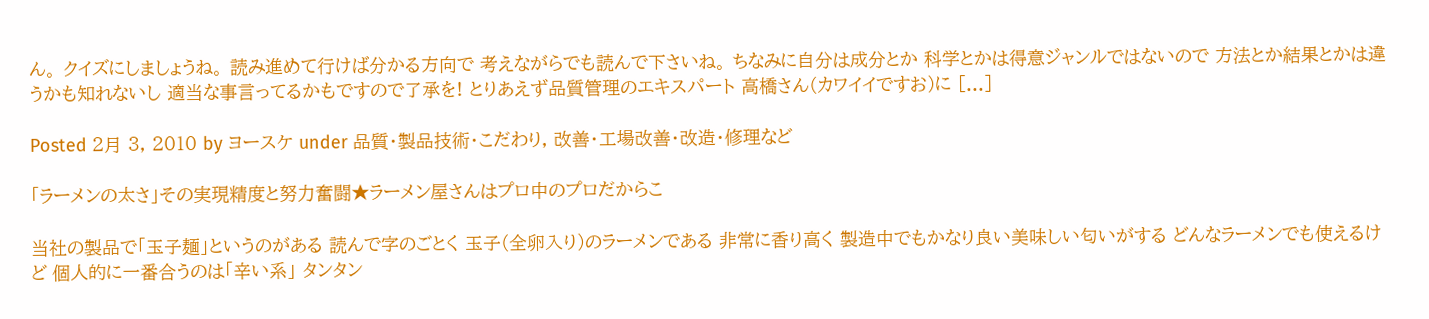ん。 クイズにしましょうね。 読み進めて行けば分かる方向で 考えながらでも読んで下さいね。 ちなみに自分は成分とか 科学とかは得意ジャンルではないので 方法とか結果とかは違うかも知れないし 適当な事言ってるかもですので了承を! とりあえず品質管理のエキスパート 高橋さん(カワイイですお)に [...]

Posted 2月 3, 2010 by ヨースケ under 品質・製品技術・こだわり, 改善・工場改善・改造・修理など

「ラーメンの太さ」その実現精度と努力奮闘★ラーメン屋さんはプロ中のプロだからこ

当社の製品で「玉子麺」というのがある 読んで字のごとく 玉子(全卵入り)のラーメンである 非常に香り高く 製造中でもかなり良い美味しい匂いがする どんなラーメンでも使えるけど 個人的に一番合うのは「辛い系」 タンタン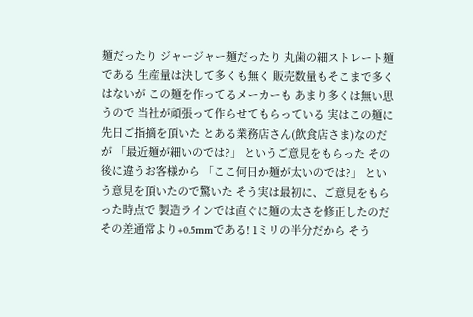麺だったり ジャージャー麺だったり 丸歯の細ストレート麺である 生産量は決して多くも無く 販売数量もそこまで多くはないが この麺を作ってるメーカーも あまり多くは無い思うので 当社が頑張って作らせてもらっている 実はこの麺に先日ご指摘を頂いた とある業務店さん(飲食店さま)なのだが 「最近麺が細いのでは?」 というご意見をもらった その後に違うお客様から 「ここ何日か麺が太いのでは?」 という意見を頂いたので驚いた そう実は最初に、ご意見をもらった時点で 製造ラインでは直ぐに麺の太さを修正したのだ その差通常より+0.5mmである! 1ミリの半分だから そう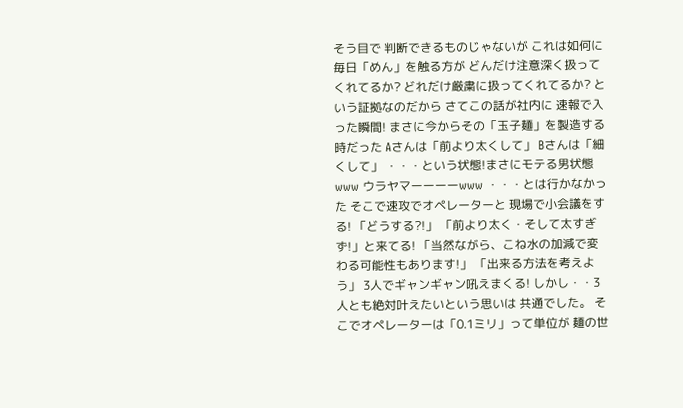そう目で 判断できるものじゃないが これは如何に毎日「めん」を触る方が どんだけ注意深く扱ってくれてるか? どれだけ厳粛に扱ってくれてるか? という証拠なのだから さてこの話が社内に 速報で入った瞬間! まさに今からその「玉子麺」を製造する時だった Aさんは「前より太くして」 Bさんは「細くして」 ・・・という状態!まさにモテる男状態www ウラヤマーーーーwww ・・・とは行かなかった そこで速攻でオペレーターと 現場で小会議をする! 「どうする?!」 「前より太く・そして太すぎず!」と来てる! 「当然ながら、こね水の加減で変わる可能性もあります!」 「出来る方法を考えよう」 3人でギャンギャン吼えまくる! しかし・・3人とも絶対叶えたいという思いは 共通でした。 そこでオペレーターは「0.1ミリ」って単位が 麺の世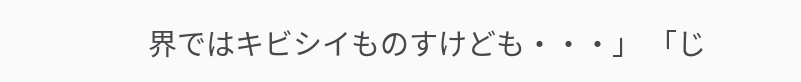界ではキビシイものすけども・・・」 「じ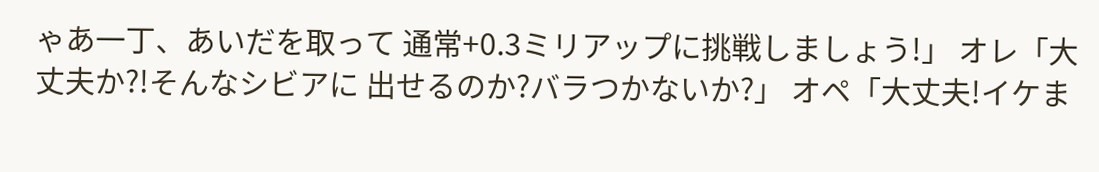ゃあ一丁、あいだを取って 通常+0.3ミリアップに挑戦しましょう!」 オレ「大丈夫か?!そんなシビアに 出せるのか?バラつかないか?」 オペ「大丈夫!イケま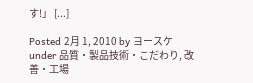す!」 [...]

Posted 2月 1, 2010 by ヨースケ under 品質・製品技術・こだわり, 改善・工場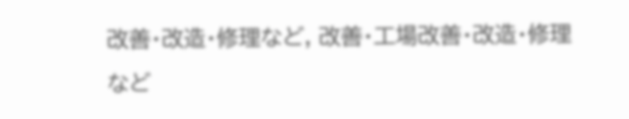改善・改造・修理など, 改善・工場改善・改造・修理など